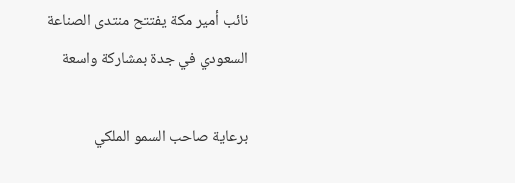نائب أمير مكة يفتتح منتدى الصناعة السعودي في جدة بمشاركة واسعة

برعاية صاحب السمو الملكي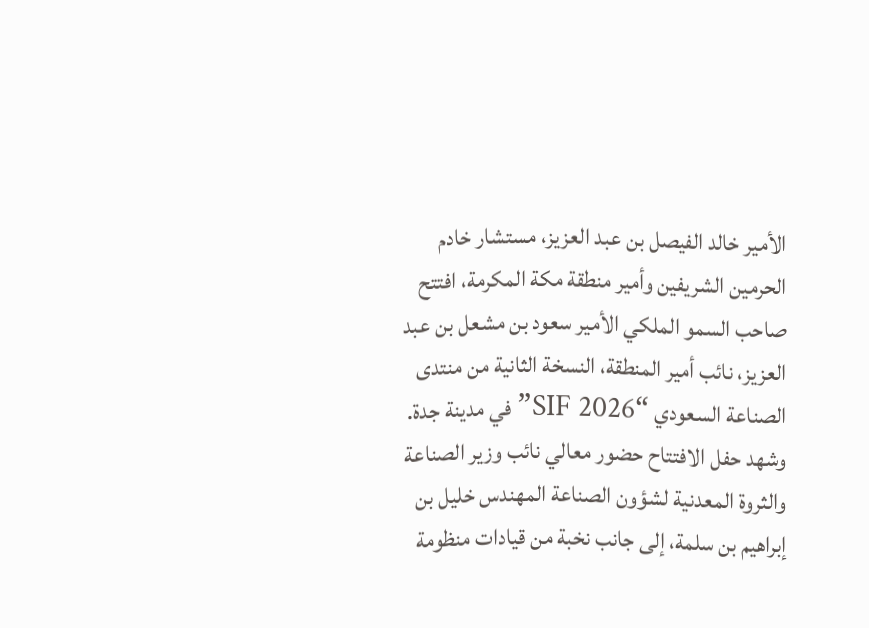الأمير خالد الفيصل بن عبد العزيز، مستشار خادم الحرمين الشريفين وأمير منطقة مكة المكرمة، افتتح صاحب السمو الملكي الأمير سعود بن مشعل بن عبد العزيز، نائب أمير المنطقة، النسخة الثانية من منتدى الصناعة السعودي “SIF 2026” في مدينة جدة. وشهد حفل الافتتاح حضور معالي نائب وزير الصناعة والثروة المعدنية لشؤون الصناعة المهندس خليل بن إبراهيم بن سلمة، إلى جانب نخبة من قيادات منظومة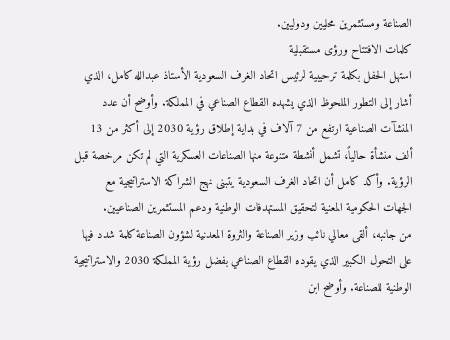الصناعة ومستثمرين محليين ودوليين.
كلمات الافتتاح ورؤى مستقبلية
استهل الحفل بكلمة ترحيبية لرئيس اتحاد الغرف السعودية الأستاذ عبدالله كامل، الذي أشار إلى التطور الملحوظ الذي يشهده القطاع الصناعي في المملكة. وأوضح أن عدد المنشآت الصناعية ارتفع من 7 آلاف في بداية إطلاق رؤية 2030 إلى أكثر من 13 ألف منشأة حالياً، تشمل أنشطة متنوعة منها الصناعات العسكرية التي لم تكن مرخصة قبل الرؤية. وأكد كامل أن اتحاد الغرف السعودية يتبنى نهج الشراكة الاستراتيجية مع الجهات الحكومية المعنية لتحقيق المستهدفات الوطنية ودعم المستثمرين الصناعيين.
من جانبه، ألقى معالي نائب وزير الصناعة والثروة المعدنية لشؤون الصناعة كلمة شدد فيها على التحول الكبير الذي يقوده القطاع الصناعي بفضل رؤية المملكة 2030 والاستراتيجية الوطنية للصناعة. وأوضح ابن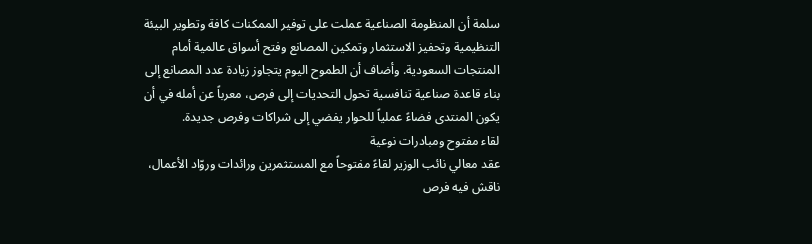سلمة أن المنظومة الصناعية عملت على توفير الممكنات كافة وتطوير البيئة التنظيمية وتحفيز الاستثمار وتمكين المصانع وفتح أسواق عالمية أمام المنتجات السعودية. وأضاف أن الطموح اليوم يتجاوز زيادة عدد المصانع إلى بناء قاعدة صناعية تنافسية تحول التحديات إلى فرص، معرباً عن أمله في أن يكون المنتدى فضاءً عملياً للحوار يفضي إلى شراكات وفرص جديدة.
لقاء مفتوح ومبادرات نوعية
عقد معالي نائب الوزير لقاءً مفتوحاً مع المستثمرين ورائدات وروّاد الأعمال، ناقش فيه فرص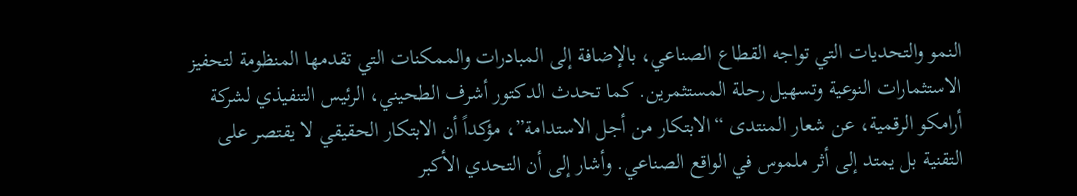النمو والتحديات التي تواجه القطاع الصناعي، بالإضافة إلى المبادرات والممكنات التي تقدمها المنظومة لتحفيز الاستثمارات النوعية وتسهيل رحلة المستثمرين. كما تحدث الدكتور أشرف الطحيني، الرئيس التنفيذي لشركة أرامكو الرقمية، عن شعار المنتدى “الابتكار من أجل الاستدامة”، مؤكداً أن الابتكار الحقيقي لا يقتصر على التقنية بل يمتد إلى أثر ملموس في الواقع الصناعي. وأشار إلى أن التحدي الأكبر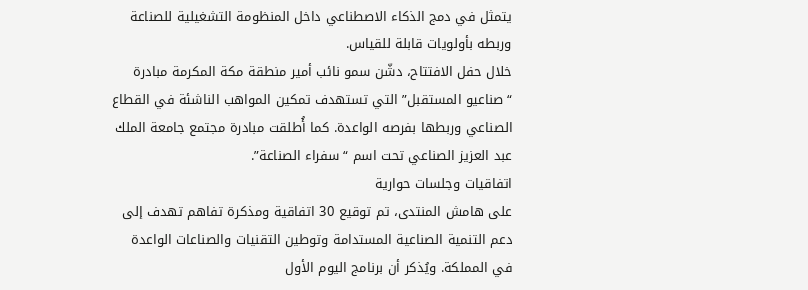يتمثل في دمج الذكاء الاصطناعي داخل المنظومة التشغيلية للصناعة وربطه بأولويات قابلة للقياس.
خلال حفل الافتتاح، دشّن سمو نائب أمير منطقة مكة المكرمة مبادرة “صناعيو المستقبل” التي تستهدف تمكين المواهب الناشئة في القطاع الصناعي وربطها بفرصه الواعدة. كما أُطلقت مبادرة مجتمع جامعة الملك عبد العزيز الصناعي تحت اسم “سفراء الصناعة”.
اتفاقيات وجلسات حوارية
على هامش المنتدى، تم توقيع 30 اتفاقية ومذكرة تفاهم تهدف إلى دعم التنمية الصناعية المستدامة وتوطين التقنيات والصناعات الواعدة في المملكة. ويُذكر أن برنامج اليوم الأول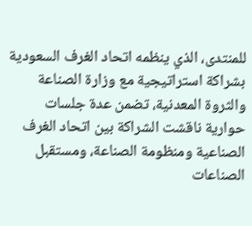للمنتدى، الذي ينظمه اتحاد الغرف السعودية بشراكة استراتيجية مع وزارة الصناعة والثروة المعدنية، تضمن عدة جلسات حوارية ناقشت الشراكة بين اتحاد الغرف الصناعية ومنظومة الصناعة، ومستقبل الصناعات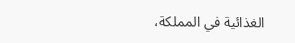الغذائية في المملكة،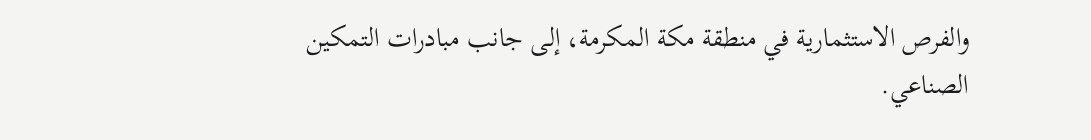والفرص الاستثمارية في منطقة مكة المكرمة، إلى جانب مبادرات التمكين الصناعي.